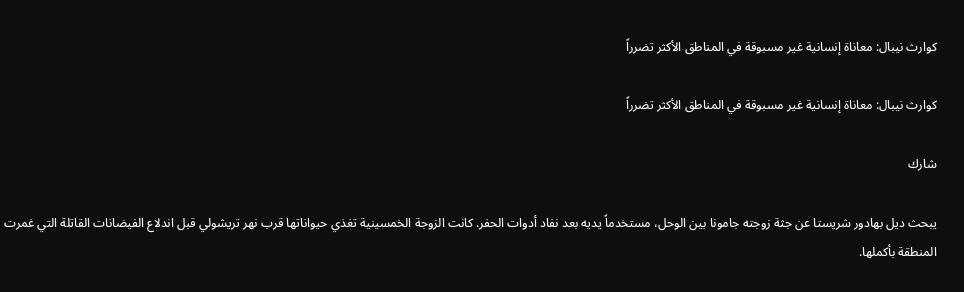كوارث نيبال: معاناة إنسانية غير مسبوقة في المناطق الأكثر تضرراً

كوارث نيبال: معاناة إنسانية غير مسبوقة في المناطق الأكثر تضرراً

شارك

يبحث ديل بهادور شريستا عن جثة زوجته جامونا بين الوحل، مستخدماً يديه بعد نفاد أدوات الحفر. كانت الزوجة الخمسينية تغذي حيواناتها قرب نهر تريشولي قبل اندلاع الفيضانات القاتلة التي غمرت المنطقة بأكملها.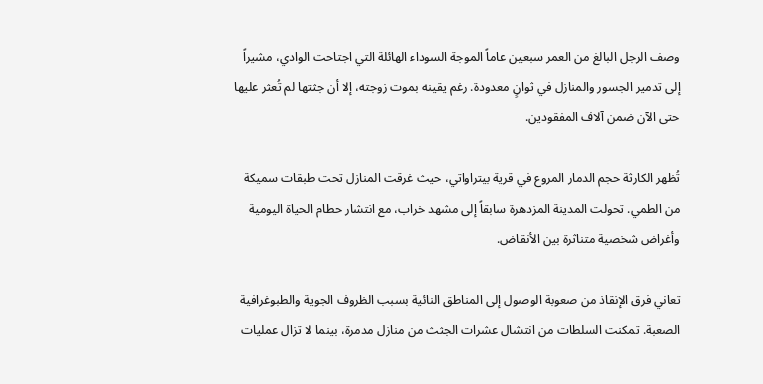وصف الرجل البالغ من العمر سبعين عاماً الموجة السوداء الهائلة التي اجتاحت الوادي، مشيراً إلى تدمير الجسور والمنازل في ثوانٍ معدودة. رغم يقينه بموت زوجته، إلا أن جثتها لم تُعثر عليها حتى الآن ضمن آلاف المفقودين.

تُظهر الكارثة حجم الدمار المروع في قرية بيتراواتي، حيث غرقت المنازل تحت طبقات سميكة من الطمي. تحولت المدينة المزدهرة سابقاً إلى مشهد خراب، مع انتشار حطام الحياة اليومية وأغراض شخصية متناثرة بين الأنقاض.

تعاني فرق الإنقاذ من صعوبة الوصول إلى المناطق النائية بسبب الظروف الجوية والطبوغرافية الصعبة. تمكنت السلطات من انتشال عشرات الجثث من منازل مدمرة، بينما لا تزال عمليات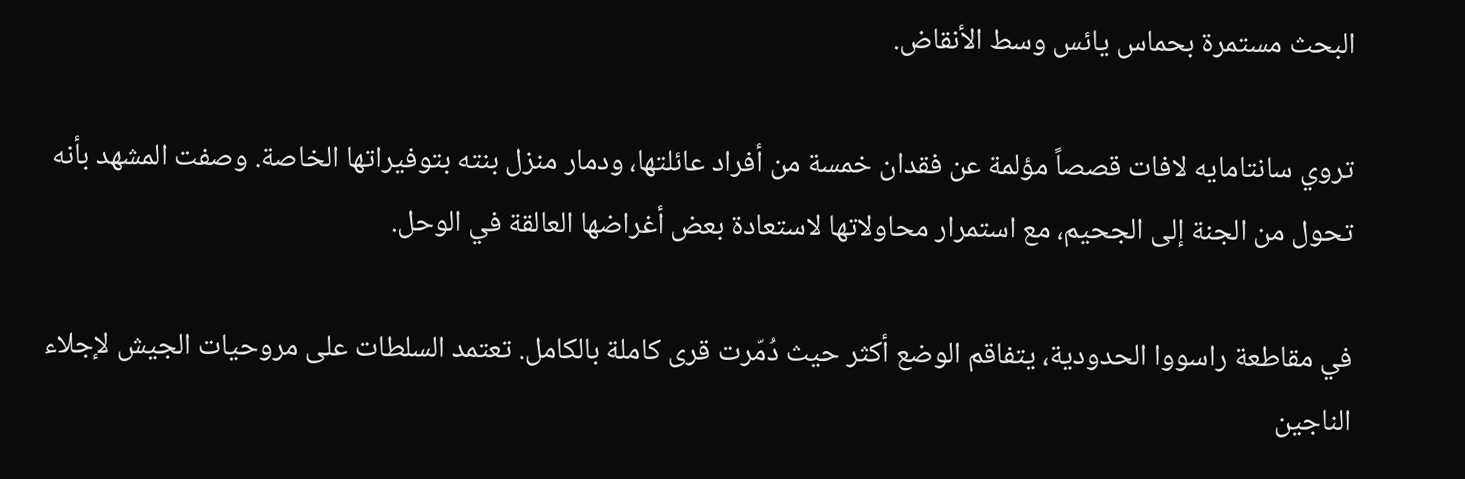البحث مستمرة بحماس يائس وسط الأنقاض.

تروي سانتامايه لافات قصصاً مؤلمة عن فقدان خمسة من أفراد عائلتها، ودمار منزل بنته بتوفيراتها الخاصة. وصفت المشهد بأنه تحول من الجنة إلى الجحيم، مع استمرار محاولاتها لاستعادة بعض أغراضها العالقة في الوحل.

في مقاطعة راسووا الحدودية، يتفاقم الوضع أكثر حيث دُمّرت قرى كاملة بالكامل. تعتمد السلطات على مروحيات الجيش لإجلاء الناجين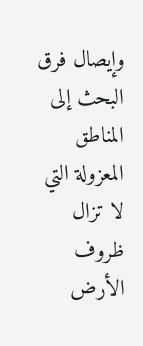وإيصال فرق البحث إلى المناطق المعزولة التي لا تزال ظروف الأرض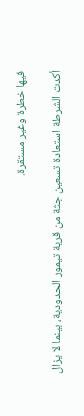فيها خطرة وغير مستقرة.

أكدت الشرطة استعادة تسعين جثة من قرية تيمور الحدودية، بينما لا يزال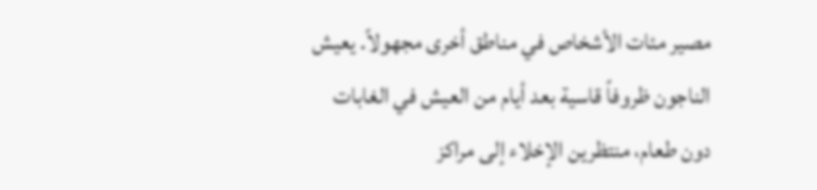مصير مئات الأشخاص في مناطق أخرى مجهولاً. يعيش الناجون ظروفاً قاسية بعد أيام من العيش في الغابات دون طعام، منتظرين الإخلاء إلى مراكز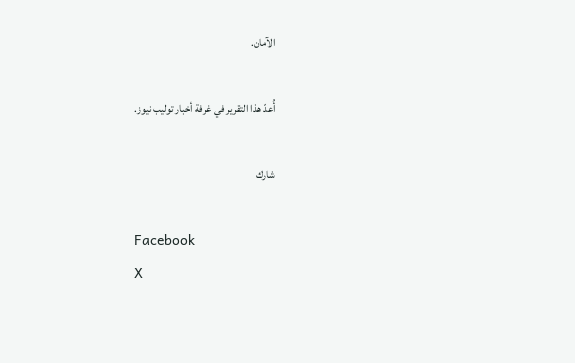الآمان.

أُعدّ هذا التقرير في غرفة أخبار توليب نيوز.

شارك

Facebook
X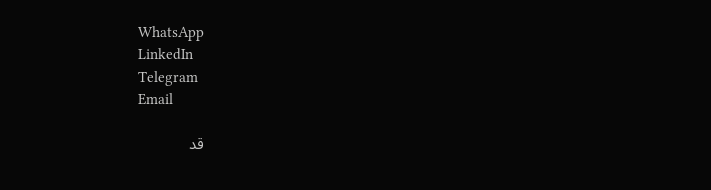WhatsApp
LinkedIn
Telegram
Email

قد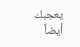يعجبك أيضاً